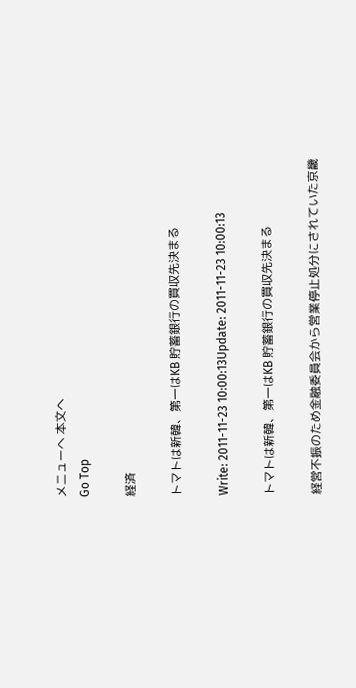メニューへ 本文へ
Go Top

経済

トマトは新韓、第一はKB 貯蓄銀行の買収先決まる

Write: 2011-11-23 10:00:13Update: 2011-11-23 10:00:13

トマトは新韓、第一はKB 貯蓄銀行の買収先決まる

経営不振のため金融委員会から営業停止処分にされていた京畿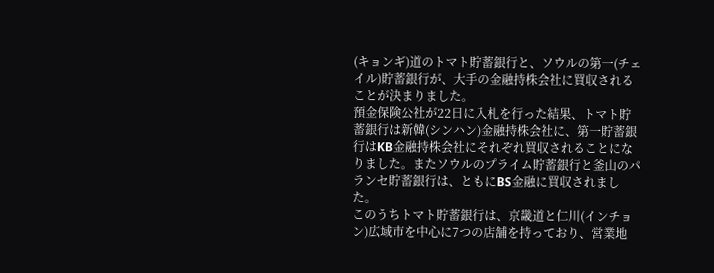(キョンギ)道のトマト貯蓄銀行と、ソウルの第一(チェイル)貯蓄銀行が、大手の金融持株会社に買収されることが決まりました。
預金保険公社が22日に入札を行った結果、トマト貯蓄銀行は新韓(シンハン)金融持株会社に、第一貯蓄銀行はKB金融持株会社にそれぞれ買収されることになりました。またソウルのプライム貯蓄銀行と釜山のパランセ貯蓄銀行は、ともにBS金融に買収されました。
このうちトマト貯蓄銀行は、京畿道と仁川(インチョン)広域市を中心に7つの店舗を持っており、営業地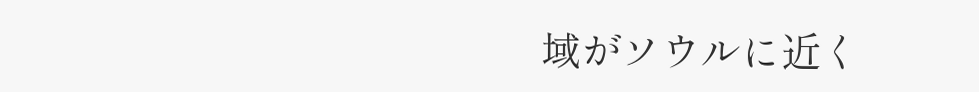域がソウルに近く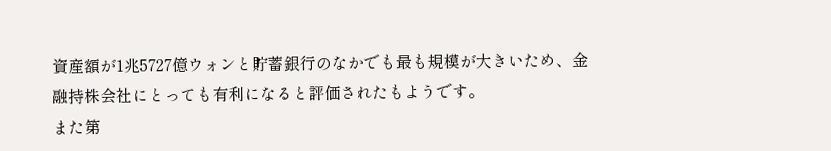資産額が1兆5727億ウォンと貯蓄銀行のなかでも最も規模が大きいため、金融持株会社にとっても有利になると評価されたもようです。
また第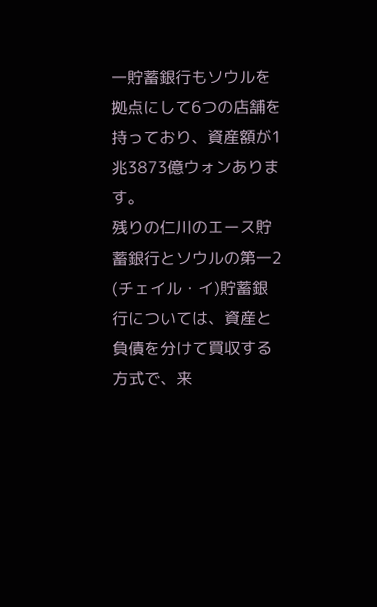一貯蓄銀行もソウルを拠点にして6つの店舗を持っており、資産額が1兆3873億ウォンあります。
残りの仁川のエース貯蓄銀行とソウルの第一2 (チェイル・イ)貯蓄銀行については、資産と負債を分けて買収する方式で、来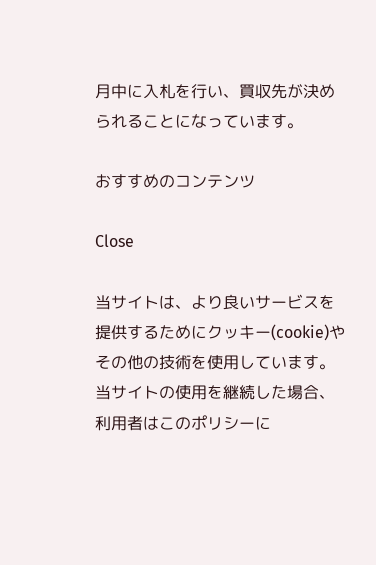月中に入札を行い、買収先が決められることになっています。

おすすめのコンテンツ

Close

当サイトは、より良いサービスを提供するためにクッキー(cookie)やその他の技術を使用しています。当サイトの使用を継続した場合、利用者はこのポリシーに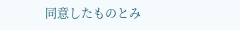同意したものとみ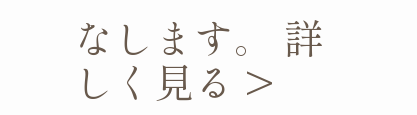なします。 詳しく見る >